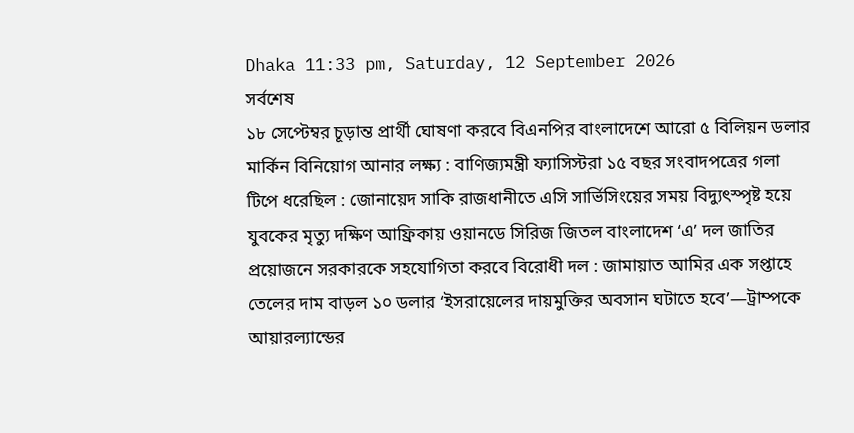Dhaka 11:33 pm, Saturday, 12 September 2026
সর্বশেষ
১৮ সেপ্টেম্বর চূড়ান্ত প্রার্থী ঘোষণা করবে বিএনপির বাংলাদেশে আরো ৫ বিলিয়ন ডলার মার্কিন বিনিয়োগ আনার লক্ষ্য : বাণিজ্যমন্ত্রী ফ্যাসিস্টরা ১৫ বছর সংবাদপত্রের গলা টিপে ধরেছিল : জোনায়েদ সাকি রাজধানীতে এসি সার্ভিসিংয়ের সময় বিদ্যুৎস্পৃষ্ট হয়ে যুবকের মৃত্যু দক্ষিণ আফ্রিকায় ওয়ানডে সিরিজ জিতল বাংলাদেশ ‘এ’ দল জাতির প্রয়োজনে সরকারকে সহযোগিতা করবে বিরোধী দল : জামায়াত আমির এক সপ্তাহে তেলের দাম বাড়ল ১০ ডলার ‘ইসরায়েলের দায়মুক্তির অবসান ঘটাতে হবে’—ট্রাম্পকে আয়ারল্যান্ডের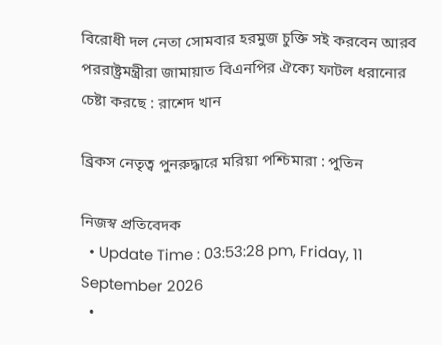বিরোধী দল নেতা সোমবার হরমুজ চুক্তি সই করবেন আরব পররাষ্ট্রমন্ত্রীরা জামায়াত বিএনপির ঐক্যে ফাটল ধরানোর চেষ্টা করছে : রাশেদ খান

ব্রিকস নেতৃত্ব পুনরুদ্ধারে মরিয়া পশ্চিমারা : পুতিন

নিজস্ব প্রতিবেদক
  • Update Time : 03:53:28 pm, Friday, 11 September 2026
  •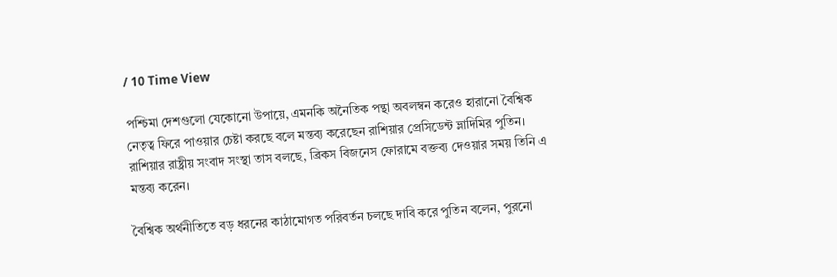/ 10 Time View

পশ্চিমা দেশগুলো যেকোনো উপায়ে, এমনকি অনৈতিক পন্থা অবলম্বন করেও হারানো বৈশ্বিক নেতৃত্ব ফিরে পাওয়ার চেষ্টা করছে বলে মন্তব্য করেছেন রাশিয়ার প্রেসিডেন্ট ভ্লাদিমির পুতিন। রাশিয়ার রাষ্ট্রীয় সংবাদ সংস্থা তাস বলছে, ব্রিকস বিজনেস ফোরামে বক্তব্য দেওয়ার সময় তিনি এ মন্তব্য করেন।

বৈশ্বিক অর্থনীতিতে বড় ধরনের কাঠামোগত পরিবর্তন চলছে দাবি করে পুতিন বলেন, পুরনো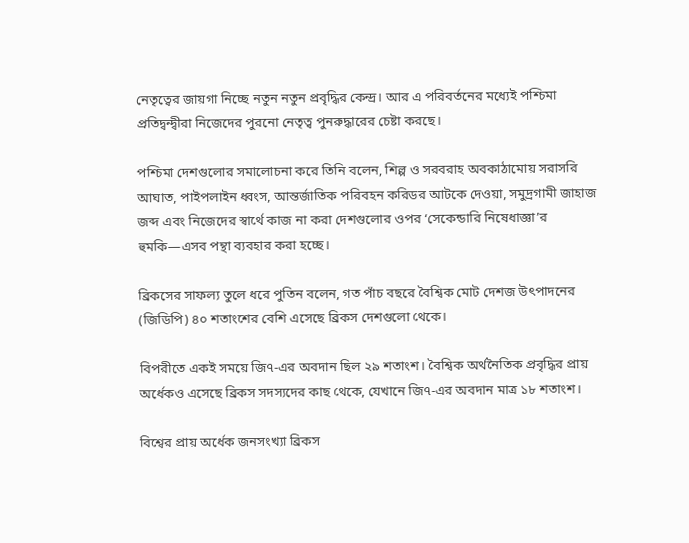নেতৃত্বের জায়গা নিচ্ছে নতুন নতুন প্রবৃদ্ধির কেন্দ্র। আর এ পরিবর্তনের মধ্যেই পশ্চিমা প্রতিদ্বন্দ্বীরা নিজেদের পুরনো নেতৃত্ব পুনরুদ্ধারের চেষ্টা করছে।

পশ্চিমা দেশগুলোর সমালোচনা করে তিনি বলেন, শিল্প ও সরবরাহ অবকাঠামোয় সরাসরি আঘাত, পাইপলাইন ধ্বংস, আন্তর্জাতিক পরিবহন করিডর আটকে দেওয়া, সমুদ্রগামী জাহাজ জব্দ এবং নিজেদের স্বার্থে কাজ না করা দেশগুলোর ওপর ‘সেকেন্ডারি নিষেধাজ্ঞা’র হুমকি—এসব পন্থা ব্যবহার করা হচ্ছে।

ব্রিকসের সাফল্য তুলে ধরে পুতিন বলেন, গত পাঁচ বছরে বৈশ্বিক মোট দেশজ উৎপাদনের (জিডিপি) ৪০ শতাংশের বেশি এসেছে ব্রিকস দেশগুলো থেকে।

বিপরীতে একই সময়ে জি৭-এর অবদান ছিল ২৯ শতাংশ। বৈশ্বিক অর্থনৈতিক প্রবৃদ্ধির প্রায় অর্ধেকও এসেছে ব্রিকস সদস্যদের কাছ থেকে, যেখানে জি৭-এর অবদান মাত্র ১৮ শতাংশ।

বিশ্বের প্রায় অর্ধেক জনসংখ্যা ব্রিকস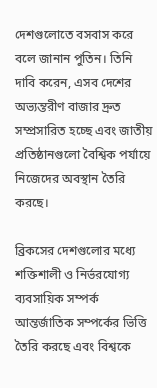দেশগুলোতে বসবাস করে বলে জানান পুতিন। তিনি দাবি করেন, এসব দেশের অভ্যন্তরীণ বাজার দ্রুত সম্প্রসারিত হচ্ছে এবং জাতীয় প্রতিষ্ঠানগুলো বৈশ্বিক পর্যায়ে নিজেদের অবস্থান তৈরি করছে।

ব্রিকসের দেশগুলোর মধ্যে শক্তিশালী ও নির্ভরযোগ্য ব্যবসায়িক সম্পর্ক আন্তর্জাতিক সম্পর্কের ভিত্তি তৈরি করছে এবং বিশ্বকে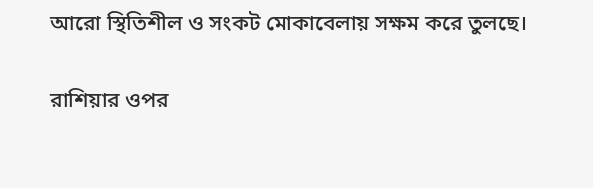আরো স্থিতিশীল ও সংকট মোকাবেলায় সক্ষম করে তুলছে।

রাশিয়ার ওপর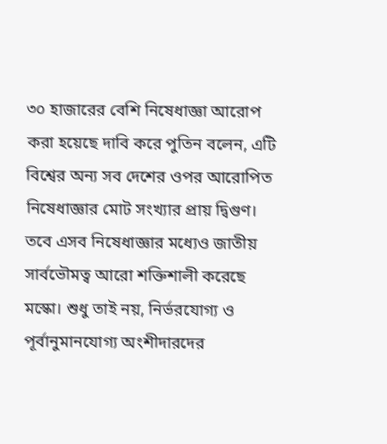৩০ হাজারের বেশি নিষেধাজ্ঞা আরোপ করা হয়েছে দাবি করে পুতিন বলেন, এটি বিশ্বের অন্য সব দেশের ওপর আরোপিত নিষেধাজ্ঞার মোট সংখ্যার প্রায় দ্বিগুণ। তবে এসব নিষেধাজ্ঞার মধ্যেও জাতীয় সার্বভৌমত্ব আরো শক্তিশালী করেছে মস্কো। শুধু তাই নয়, নির্ভরযোগ্য ও পূর্বানুমানযোগ্য অংশীদারদের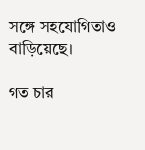সঙ্গে সহযোগিতাও বাড়িয়েছে।

গত চার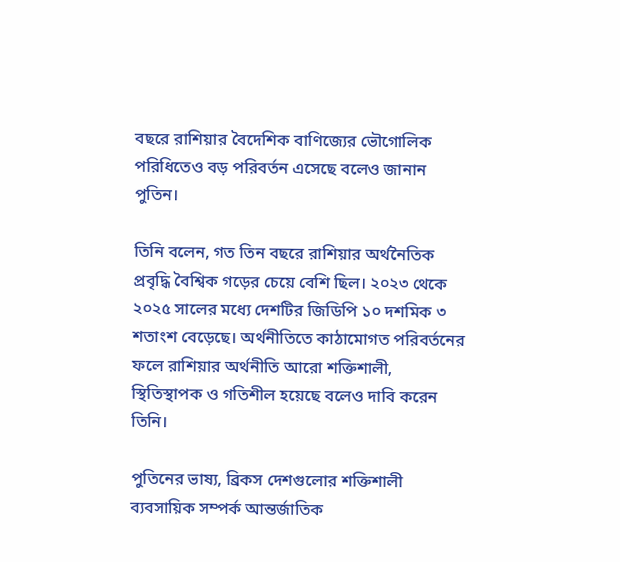বছরে রাশিয়ার বৈদেশিক বাণিজ্যের ভৌগোলিক পরিধিতেও বড় পরিবর্তন এসেছে বলেও জানান পুতিন।

তিনি বলেন, গত তিন বছরে রাশিয়ার অর্থনৈতিক প্রবৃদ্ধি বৈশ্বিক গড়ের চেয়ে বেশি ছিল। ২০২৩ থেকে ২০২৫ সালের মধ্যে দেশটির জিডিপি ১০ দশমিক ৩ শতাংশ বেড়েছে। অর্থনীতিতে কাঠামোগত পরিবর্তনের ফলে রাশিয়ার অর্থনীতি আরো শক্তিশালী, স্থিতিস্থাপক ও গতিশীল হয়েছে বলেও দাবি করেন তিনি।

পুতিনের ভাষ্য, ব্রিকস দেশগুলোর শক্তিশালী ব্যবসায়িক সম্পর্ক আন্তর্জাতিক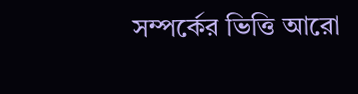সম্পর্কের ভিত্তি আরো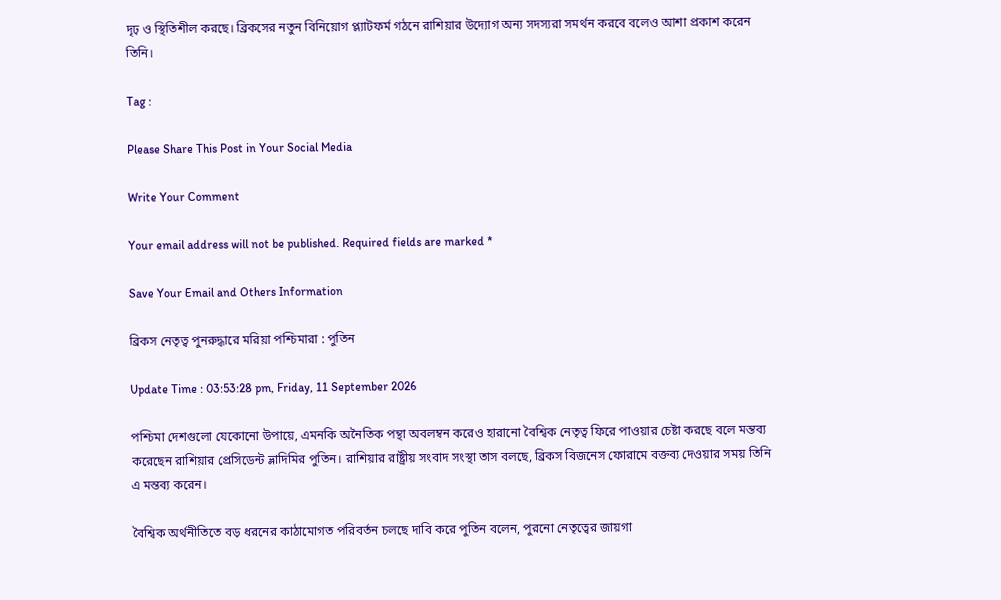দৃঢ় ও স্থিতিশীল করছে। ব্রিকসের নতুন বিনিয়োগ প্ল্যাটফর্ম গঠনে রাশিয়ার উদ্যোগ অন্য সদস্যরা সমর্থন করবে বলেও আশা প্রকাশ করেন তিনি।

Tag :

Please Share This Post in Your Social Media

Write Your Comment

Your email address will not be published. Required fields are marked *

Save Your Email and Others Information

ব্রিকস নেতৃত্ব পুনরুদ্ধারে মরিয়া পশ্চিমারা : পুতিন

Update Time : 03:53:28 pm, Friday, 11 September 2026

পশ্চিমা দেশগুলো যেকোনো উপায়ে, এমনকি অনৈতিক পন্থা অবলম্বন করেও হারানো বৈশ্বিক নেতৃত্ব ফিরে পাওয়ার চেষ্টা করছে বলে মন্তব্য করেছেন রাশিয়ার প্রেসিডেন্ট ভ্লাদিমির পুতিন। রাশিয়ার রাষ্ট্রীয় সংবাদ সংস্থা তাস বলছে, ব্রিকস বিজনেস ফোরামে বক্তব্য দেওয়ার সময় তিনি এ মন্তব্য করেন।

বৈশ্বিক অর্থনীতিতে বড় ধরনের কাঠামোগত পরিবর্তন চলছে দাবি করে পুতিন বলেন, পুরনো নেতৃত্বের জায়গা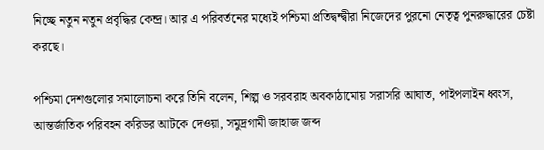নিচ্ছে নতুন নতুন প্রবৃদ্ধির কেন্দ্র। আর এ পরিবর্তনের মধ্যেই পশ্চিমা প্রতিদ্বন্দ্বীরা নিজেদের পুরনো নেতৃত্ব পুনরুদ্ধারের চেষ্টা করছে।

পশ্চিমা দেশগুলোর সমালোচনা করে তিনি বলেন, শিল্প ও সরবরাহ অবকাঠামোয় সরাসরি আঘাত, পাইপলাইন ধ্বংস, আন্তর্জাতিক পরিবহন করিডর আটকে দেওয়া, সমুদ্রগামী জাহাজ জব্দ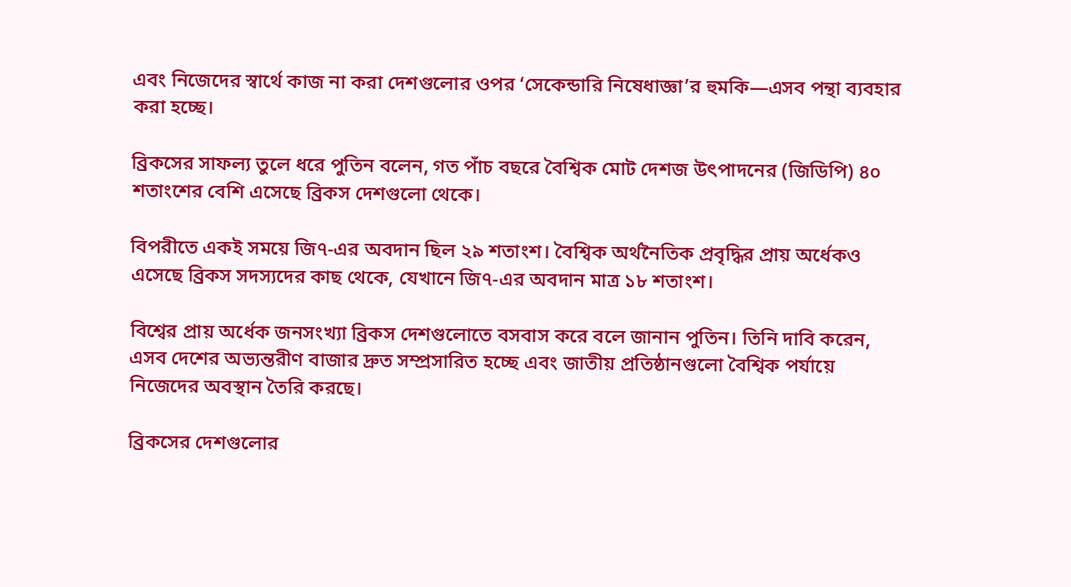এবং নিজেদের স্বার্থে কাজ না করা দেশগুলোর ওপর ‘সেকেন্ডারি নিষেধাজ্ঞা’র হুমকি—এসব পন্থা ব্যবহার করা হচ্ছে।

ব্রিকসের সাফল্য তুলে ধরে পুতিন বলেন, গত পাঁচ বছরে বৈশ্বিক মোট দেশজ উৎপাদনের (জিডিপি) ৪০ শতাংশের বেশি এসেছে ব্রিকস দেশগুলো থেকে।

বিপরীতে একই সময়ে জি৭-এর অবদান ছিল ২৯ শতাংশ। বৈশ্বিক অর্থনৈতিক প্রবৃদ্ধির প্রায় অর্ধেকও এসেছে ব্রিকস সদস্যদের কাছ থেকে, যেখানে জি৭-এর অবদান মাত্র ১৮ শতাংশ।

বিশ্বের প্রায় অর্ধেক জনসংখ্যা ব্রিকস দেশগুলোতে বসবাস করে বলে জানান পুতিন। তিনি দাবি করেন, এসব দেশের অভ্যন্তরীণ বাজার দ্রুত সম্প্রসারিত হচ্ছে এবং জাতীয় প্রতিষ্ঠানগুলো বৈশ্বিক পর্যায়ে নিজেদের অবস্থান তৈরি করছে।

ব্রিকসের দেশগুলোর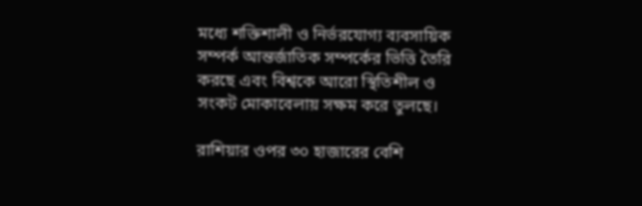মধ্যে শক্তিশালী ও নির্ভরযোগ্য ব্যবসায়িক সম্পর্ক আন্তর্জাতিক সম্পর্কের ভিত্তি তৈরি করছে এবং বিশ্বকে আরো স্থিতিশীল ও সংকট মোকাবেলায় সক্ষম করে তুলছে।

রাশিয়ার ওপর ৩০ হাজারের বেশি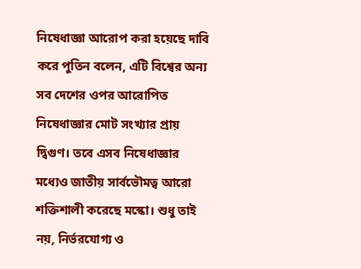নিষেধাজ্ঞা আরোপ করা হয়েছে দাবি করে পুতিন বলেন, এটি বিশ্বের অন্য সব দেশের ওপর আরোপিত নিষেধাজ্ঞার মোট সংখ্যার প্রায় দ্বিগুণ। তবে এসব নিষেধাজ্ঞার মধ্যেও জাতীয় সার্বভৌমত্ব আরো শক্তিশালী করেছে মস্কো। শুধু তাই নয়, নির্ভরযোগ্য ও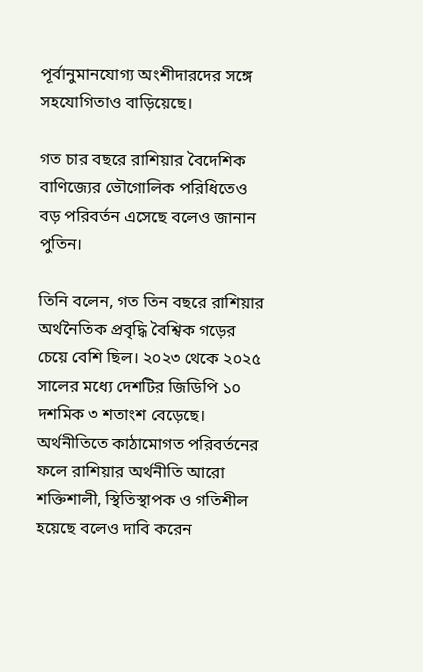পূর্বানুমানযোগ্য অংশীদারদের সঙ্গে সহযোগিতাও বাড়িয়েছে।

গত চার বছরে রাশিয়ার বৈদেশিক বাণিজ্যের ভৌগোলিক পরিধিতেও বড় পরিবর্তন এসেছে বলেও জানান পুতিন।

তিনি বলেন, গত তিন বছরে রাশিয়ার অর্থনৈতিক প্রবৃদ্ধি বৈশ্বিক গড়ের চেয়ে বেশি ছিল। ২০২৩ থেকে ২০২৫ সালের মধ্যে দেশটির জিডিপি ১০ দশমিক ৩ শতাংশ বেড়েছে। অর্থনীতিতে কাঠামোগত পরিবর্তনের ফলে রাশিয়ার অর্থনীতি আরো শক্তিশালী, স্থিতিস্থাপক ও গতিশীল হয়েছে বলেও দাবি করেন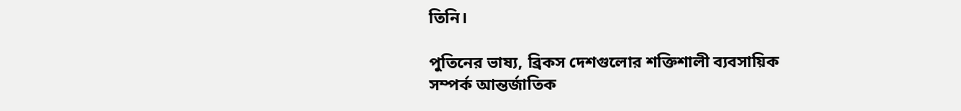তিনি।

পুতিনের ভাষ্য, ব্রিকস দেশগুলোর শক্তিশালী ব্যবসায়িক সম্পর্ক আন্তর্জাতিক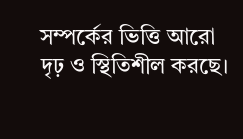সম্পর্কের ভিত্তি আরো দৃঢ় ও স্থিতিশীল করছে।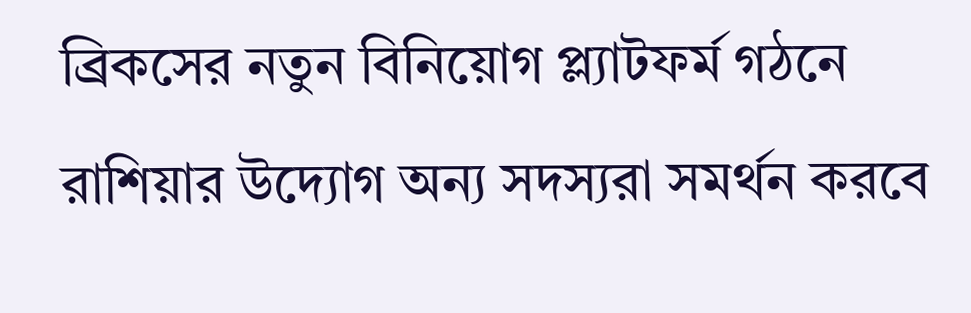ব্রিকসের নতুন বিনিয়োগ প্ল্যাটফর্ম গঠনে রাশিয়ার উদ্যোগ অন্য সদস্যরা সমর্থন করবে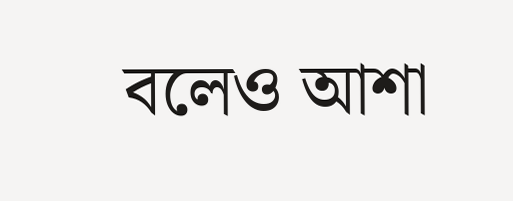বলেও আশা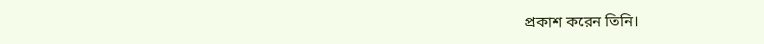প্রকাশ করেন তিনি।